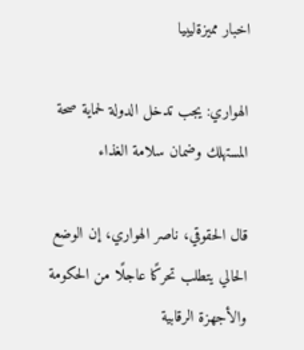اخبار مميزةليبيا

الهواري: يجب تدخل الدولة لحماية صحة المستهلك وضمان سلامة الغذاء

قال الحقوقي، ناصر الهواري، إن الوضع الحالي يتطلب تحركًا عاجلًا من الحكومة والأجهزة الرقابية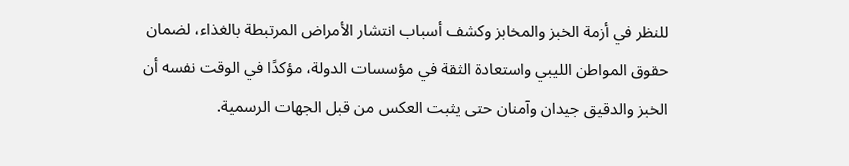للنظر في أزمة الخبز والمخابز وكشف أسباب انتشار الأمراض المرتبطة بالغذاء، لضمان حقوق المواطن الليبي واستعادة الثقة في مؤسسات الدولة، مؤكدًا في الوقت نفسه أن الخبز والدقيق جيدان وآمنان حتى يثبت العكس من قبل الجهات الرسمية.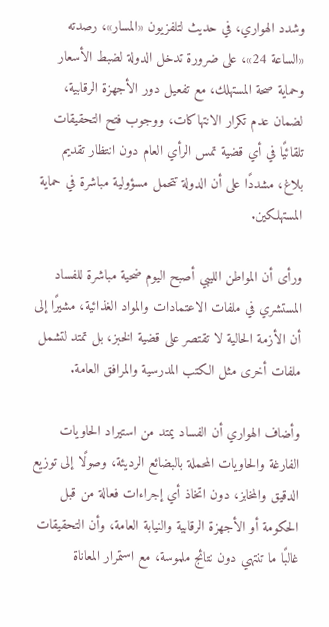وشدد الهواري، في حديث لتلفزيون «المسار»، رصدته «الساعة 24»، على ضرورة تدخل الدولة لضبط الأسعار وحماية صحة المستهلك، مع تفعيل دور الأجهزة الرقابية، لضمان عدم تكرار الانتهاكات، ووجوب فتح التحقيقات تلقائيًا في أي قضية تمس الرأي العام دون انتظار تقديم بلاغ، مشددًا على أن الدولة تتحمل مسؤولية مباشرة في حماية المستهلكين.

ورأى أن المواطن الليبي أصبح اليوم ضحية مباشرة للفساد المستشري في ملفات الاعتمادات والمواد الغذائية، مشيرًا إلى أن الأزمة الحالية لا تقتصر على قضية الخبز، بل تمتد لتشمل ملفات أخرى مثل الكتب المدرسية والمرافق العامة.

وأضاف الهواري أن الفساد يمتد من استيراد الحاويات الفارغة والحاويات المحملة بالبضائع الرديئة، وصولًا إلى توزيع الدقيق والمخابز، دون اتخاذ أي إجراءات فعالة من قبل الحكومة أو الأجهزة الرقابية والنيابة العامة، وأن التحقيقات غالبًا ما تنتهي دون نتائج ملموسة، مع استمرار المعاناة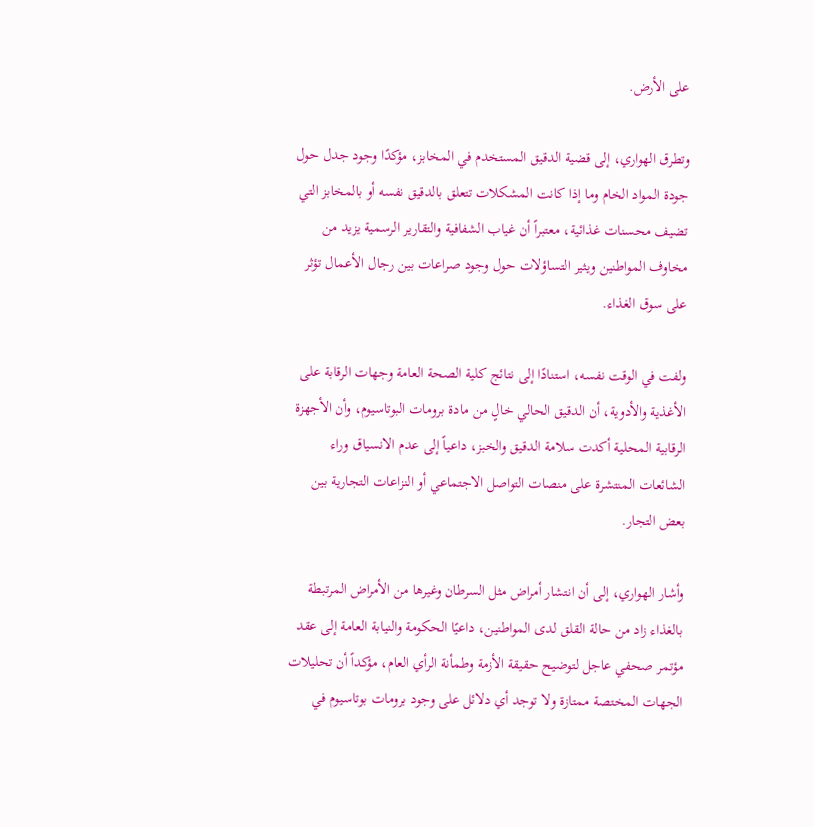على الأرض.

وتطرق الهواري، إلى قضية الدقيق المستخدم في المخابز، مؤكدًا وجود جدل حول جودة المواد الخام وما إذا كانت المشكلات تتعلق بالدقيق نفسه أو بالمخابز التي تضيف محسنات غذائية، معتبراً أن غياب الشفافية والتقارير الرسمية يزيد من مخاوف المواطنين ويثير التساؤلات حول وجود صراعات بين رجال الأعمال تؤثر على سوق الغذاء.

ولفت في الوقت نفسه، استنادًا إلى نتائج كلية الصحة العامة وجهات الرقابة على الأغذية والأدوية، أن الدقيق الحالي خالٍ من مادة برومات البوتاسيوم، وأن الأجهزة الرقابية المحلية أكدت سلامة الدقيق والخبز، داعياً إلى عدم الانسياق وراء الشائعات المنتشرة على منصات التواصل الاجتماعي أو النزاعات التجارية بين بعض التجار.

وأشار الهواري، إلى أن انتشار أمراض مثل السرطان وغيرها من الأمراض المرتبطة بالغذاء زاد من حالة القلق لدى المواطنين، داعيًا الحكومة والنيابة العامة إلى عقد مؤتمر صحفي عاجل لتوضيح حقيقة الأزمة وطمأنة الرأي العام، مؤكداً أن تحليلات الجهات المختصة ممتازة ولا توجد أي دلائل على وجود برومات بوتاسيوم في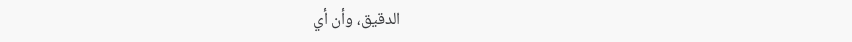الدقيق، وأن أي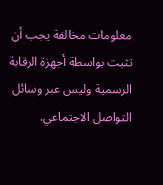معلومات مخالفة يجب أن تثبت بواسطة أجهزة الرقابة الرسمية وليس عبر وسائل التواصل الاجتماعي.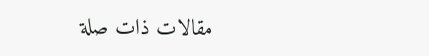مقالات ذات صلة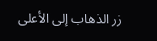زر الذهاب إلى الأعلى